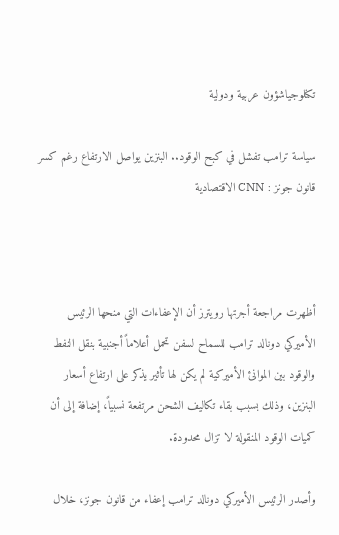تكنلوجياشؤون عربية ودولية

سياسة ترامب تفشل في كبح الوقود.. البنزين يواصل الارتفاع رغم كسر قانون جونز : CNN الاقتصادية



أظهرت مراجعة أجرتها رويترز أن الإعفاءات التي منحها الرئيس الأميركي دونالد ترامب للسماح لسفن تحمل أعلاماً أجنبية بنقل النفط والوقود بين الموانئ الأميركية لم يكن لها تأثير يذكر على ارتفاع أسعار البنزين، وذلك بسبب بقاء تكاليف الشحن مرتفعة نسبياً، إضافة إلى أن كميات الوقود المنقولة لا تزال محدودة.

وأصدر الرئيس الأميركي دونالد ترامب إعفاء من قانون جونز، خلال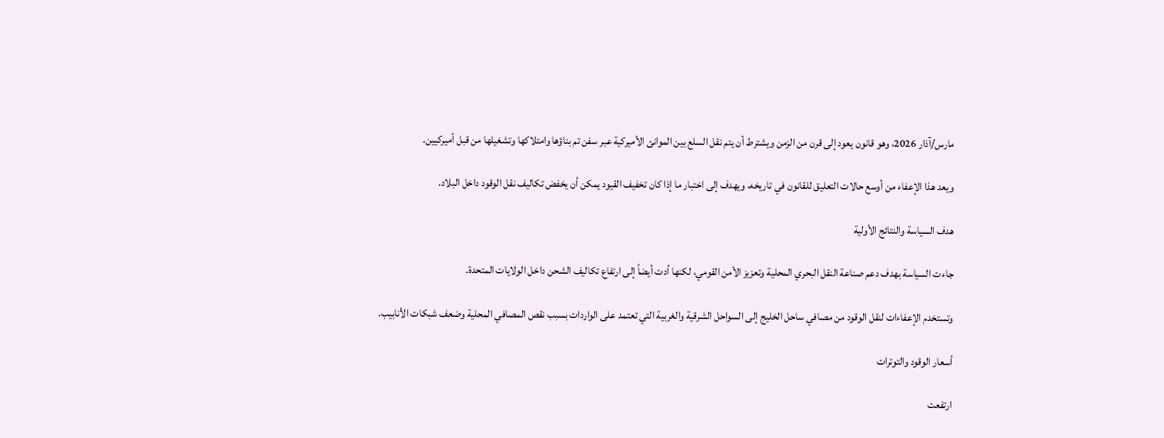مارس/آذار 2026، وهو قانون يعود إلى قرن من الزمن ويشترط أن يتم نقل السلع بين الموانئ الأميركية عبر سفن تم بناؤها وامتلاكها وتشغيلها من قبل أميركيين.

ويعد هذا الإعفاء من أوسع حالات التعليق للقانون في تاريخه، ويهدف إلى اختبار ما إذا كان تخفيف القيود يمكن أن يخفض تكاليف نقل الوقود داخل البلاد.

هدف السياسة والنتائج الأولية

جاءت السياسة بهدف دعم صناعة النقل البحري المحلية وتعزيز الأمن القومي، لكنها أدت أيضاً إلى ارتفاع تكاليف الشحن داخل الولايات المتحدة.

وتستخدم الإعفاءات لنقل الوقود من مصافي ساحل الخليج إلى السواحل الشرقية والغربية التي تعتمد على الواردات بسبب نقص المصافي المحلية وضعف شبكات الأنابيب.

أسعار الوقود والتوترات

ارتفعت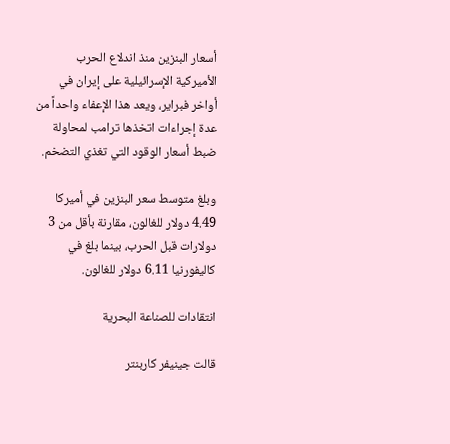أسعار البنزين منذ اندلاع الحرب الأميركية الإسرائيلية على إيران في أواخر فبراير، ويعد هذا الإعفاء واحداً من عدة إجراءات اتخذها ترامب لمحاولة ضبط أسعار الوقود التي تغذي التضخم.

وبلغ متوسط سعر البنزين في أميركا 4.49 دولار للغالون، مقارنة بأقل من 3 دولارات قبل الحرب، بينما بلغ في كاليفورنيا 6.11 دولار للغالون.

انتقادات للصناعة البحرية

قالت جينيفر كاربنتر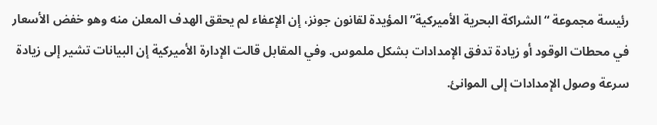رئيسة مجموعة “الشراكة البحرية الأميركية” المؤيدة لقانون جونز، إن الإعفاء لم يحقق الهدف المعلن منه وهو خفض الأسعار في محطات الوقود أو زيادة تدفق الإمدادات بشكل ملموس. وفي المقابل قالت الإدارة الأميركية إن البيانات تشير إلى زيادة سرعة وصول الإمدادات إلى الموانئ.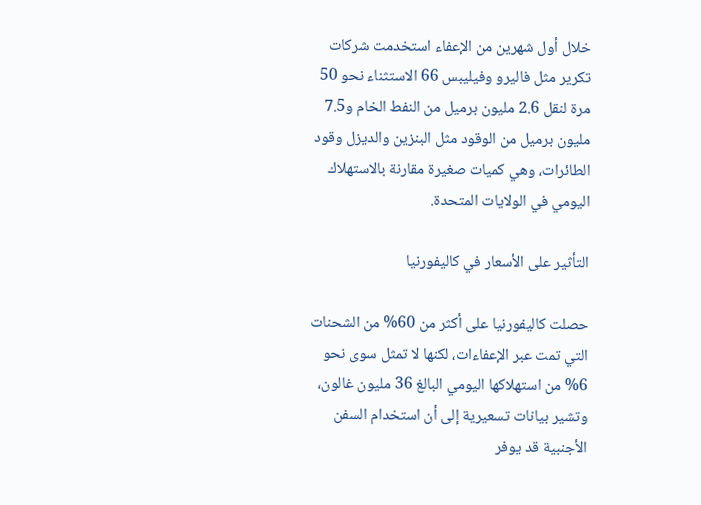خلال أول شهرين من الإعفاء استخدمت شركات تكرير مثل فاليرو وفيليبس 66 الاستثناء نحو 50 مرة لنقل 2.6 مليون برميل من النفط الخام و7.5 مليون برميل من الوقود مثل البنزين والديزل وقود الطائرات، وهي كميات صغيرة مقارنة بالاستهلاك اليومي في الولايات المتحدة.

التأثير على الأسعار في كاليفورنيا

حصلت كاليفورنيا على أكثر من 60% من الشحنات التي تمت عبر الإعفاءات، لكنها لا تمثل سوى نحو 6% من استهلاكها اليومي البالغ 36 مليون غالون، وتشير بيانات تسعيرية إلى أن استخدام السفن الأجنبية قد يوفر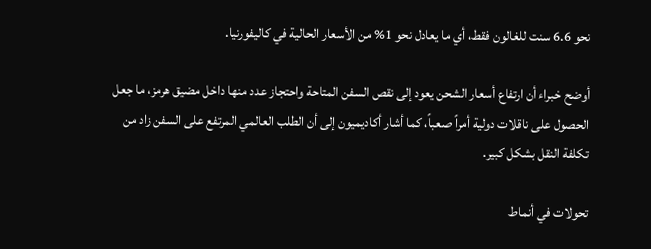نحو 6.6 سنت للغالون فقط، أي ما يعادل نحو 1% من الأسعار الحالية في كاليفورنيا.

أوضح خبراء أن ارتفاع أسعار الشحن يعود إلى نقص السفن المتاحة واحتجاز عدد منها داخل مضيق هرمز، ما جعل الحصول على ناقلات دولية أمراً صعباً، كما أشار أكاديميون إلى أن الطلب العالمي المرتفع على السفن زاد من تكلفة النقل بشكل كبير.

تحولات في أنماط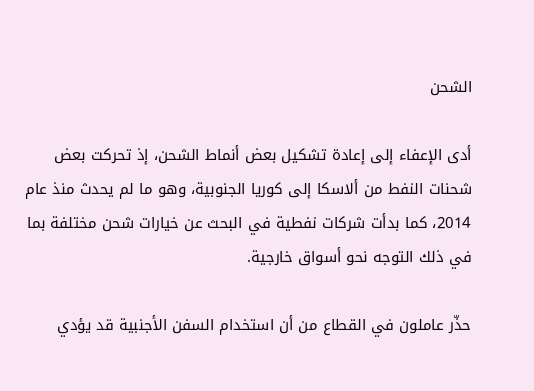الشحن

أدى الإعفاء إلى إعادة تشكيل بعض أنماط الشحن، إذ تحركت بعض شحنات النفط من ألاسكا إلى كوريا الجنوبية، وهو ما لم يحدث منذ عام 2014، كما بدأت شركات نفطية في البحث عن خيارات شحن مختلفة بما في ذلك التوجه نحو أسواق خارجية.

حذّر عاملون في القطاع من أن استخدام السفن الأجنبية قد يؤدي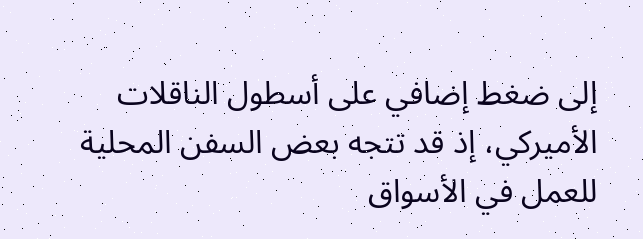إلى ضغط إضافي على أسطول الناقلات الأميركي، إذ قد تتجه بعض السفن المحلية للعمل في الأسواق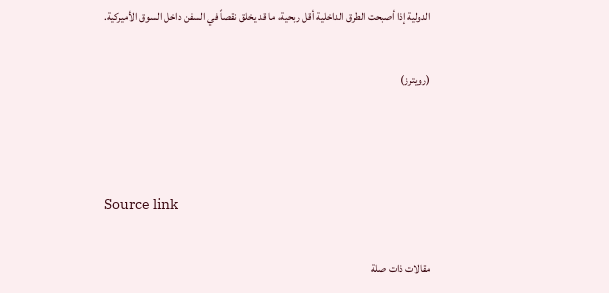الدولية إذا أصبحت الطرق الداخلية أقل ربحية، ما قد يخلق نقصاً في السفن داخل السوق الأميركية.

(رويترز)



Source link

مقالات ذات صلة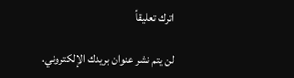اترك تعليقاً

لن يتم نشر عنوان بريدك الإلكتروني.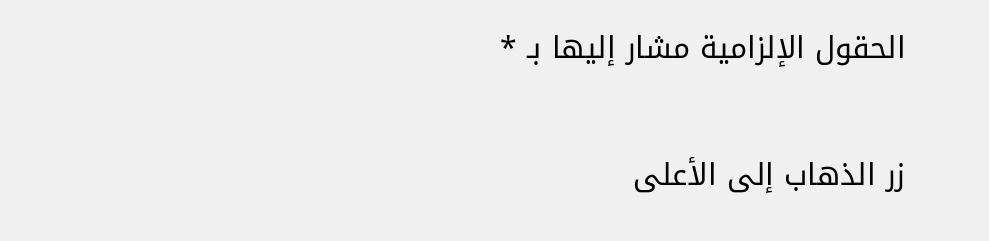الحقول الإلزامية مشار إليها بـ *

زر الذهاب إلى الأعلى